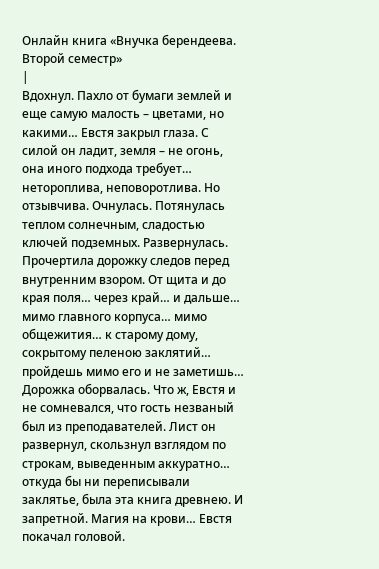Онлайн книга «Внучка берендеева. Второй семестр»
|
Вдохнул. Пахло от бумаги землей и еще самую малость – цветами, но какими… Евстя закрыл глаза. С силой он ладит, земля – не огонь, она иного подхода требует… нетороплива, неповоротлива. Но отзывчива. Очнулась. Потянулась теплом солнечным, сладостью ключей подземных. Развернулась. Прочертила дорожку следов перед внутренним взором. От щита и до края поля… через край… и дальше… мимо главного корпуса… мимо общежития… к старому дому, сокрытому пеленою заклятий… пройдешь мимо его и не заметишь… Дорожка оборвалась. Что ж, Евстя и не сомневался, что гость незваный был из преподавателей. Лист он развернул, скользнул взглядом по строкам, выведенным аккуратно… откуда бы ни переписывали заклятье, была эта книга древнею. И запретной. Магия на крови… Евстя покачал головой.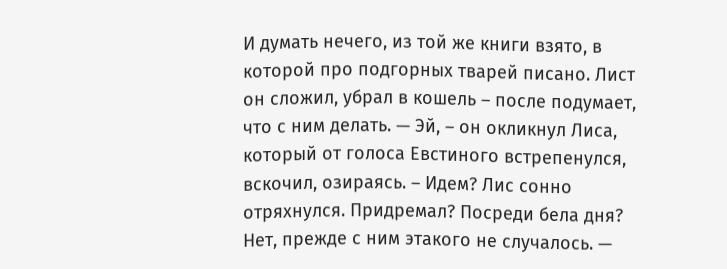И думать нечего, из той же книги взято, в которой про подгорных тварей писано. Лист он сложил, убрал в кошель – после подумает, что с ним делать. — Эй, – он окликнул Лиса, который от голоса Евстиного встрепенулся, вскочил, озираясь. – Идем? Лис сонно отряхнулся. Придремал? Посреди бела дня? Нет, прежде с ним этакого не случалось. —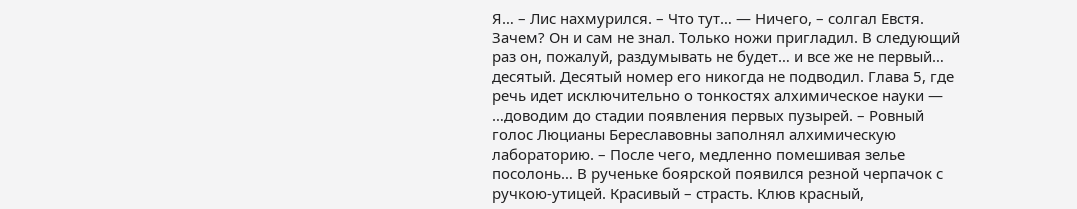Я… – Лис нахмурился. – Что тут… — Ничего, – солгал Евстя. Зачем? Он и сам не знал. Только ножи пригладил. В следующий раз он, пожалуй, раздумывать не будет… и все же не первый… десятый. Десятый номер его никогда не подводил. Глава 5, где речь идет исключительно о тонкостях алхимическое науки — …доводим до стадии появления первых пузырей. – Ровный голос Люцианы Береславовны заполнял алхимическую лабораторию. – После чего, медленно помешивая зелье посолонь… В рученьке боярской появился резной черпачок с ручкою-утицей. Красивый – страсть. Клюв красный,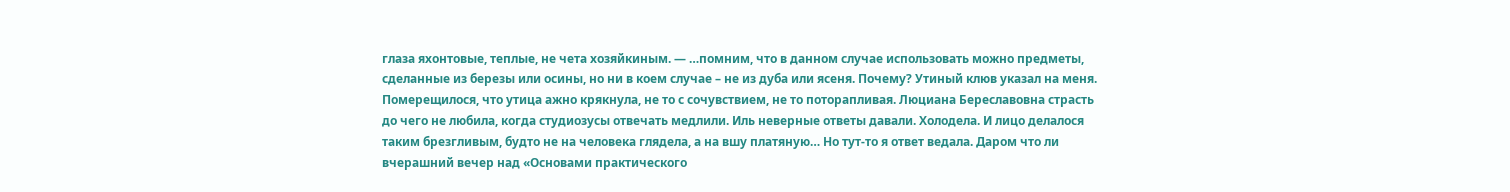глаза яхонтовые, теплые, не чета хозяйкиным. — …помним, что в данном случае использовать можно предметы, сделанные из березы или осины, но ни в коем случае – не из дуба или ясеня. Почему? Утиный клюв указал на меня. Померещилося, что утица ажно крякнула, не то с сочувствием, не то поторапливая. Люциана Береславовна страсть до чего не любила, когда студиозусы отвечать медлили. Иль неверные ответы давали. Холодела. И лицо делалося таким брезгливым, будто не на человека глядела, а на вшу платяную… Но тут-то я ответ ведала. Даром что ли вчерашний вечер над «Основами практического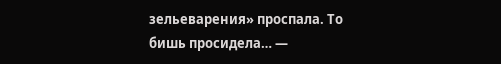зельеварения» проспала. То бишь просидела… —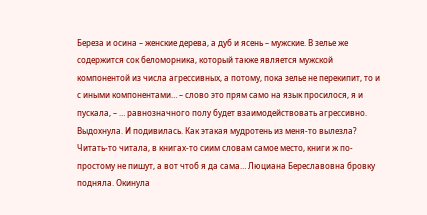Береза и осина – женские дерева, а дуб и ясень – мужские. В зелье же содержится сок беломорника, который также является мужской компонентой из числа агрессивных, а потому, пока зелье не перекипит, то и с иными компонентами… – слово это прям само на язык просилося, я и пускала, – … равнозначного полу будет взаимодействовать агрессивно. Выдохнула. И подивилась. Как этакая мудротень из меня-то вылезла? Читать-то читала, в книгах-то сиим словам самое место, книги ж по-простому не пишут, а вот чтоб я да сама… Люциана Береславовна бровку подняла. Окинула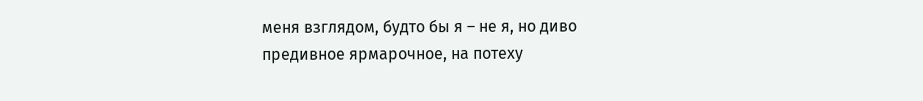меня взглядом, будто бы я – не я, но диво предивное ярмарочное, на потеху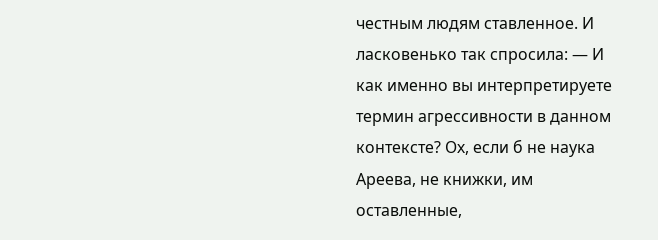честным людям ставленное. И ласковенько так спросила: — И как именно вы интерпретируете термин агрессивности в данном контексте? Ох, если б не наука Ареева, не книжки, им оставленные,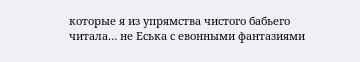которые я из упрямства чистого бабьего читала… не Еська с евонными фантазиями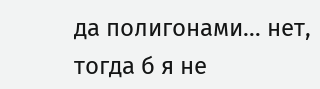да полигонами… нет, тогда б я не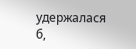удержалася б,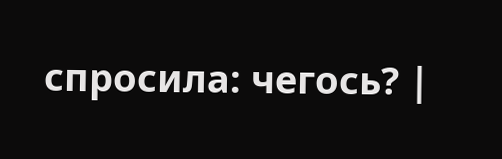спросила: чегось? |